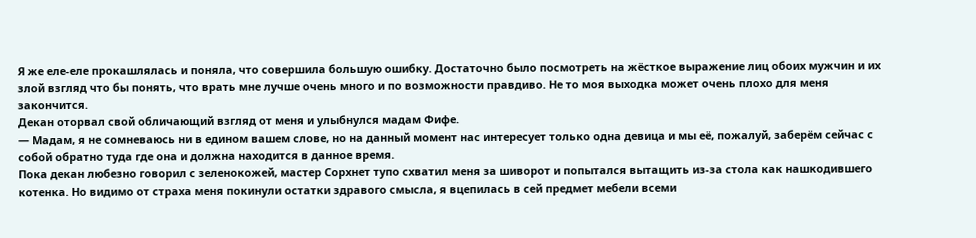Я же еле-еле прокашлялась и поняла, что совершила большую ошибку. Достаточно было посмотреть на жёсткое выражение лиц обоих мужчин и их злой взгляд что бы понять, что врать мне лучше очень много и по возможности правдиво. Не то моя выходка может очень плохо для меня закончится.
Декан оторвал свой обличающий взгляд от меня и улыбнулся мадам Фифе.
— Мадам, я не сомневаюсь ни в едином вашем слове, но на данный момент нас интересует только одна девица и мы её, пожалуй, заберём сейчас с собой обратно туда где она и должна находится в данное время.
Пока декан любезно говорил с зеленокожей, мастер Сорхнет тупо схватил меня за шиворот и попытался вытащить из-за стола как нашкодившего котенка. Но видимо от страха меня покинули остатки здравого смысла, я вцепилась в сей предмет мебели всеми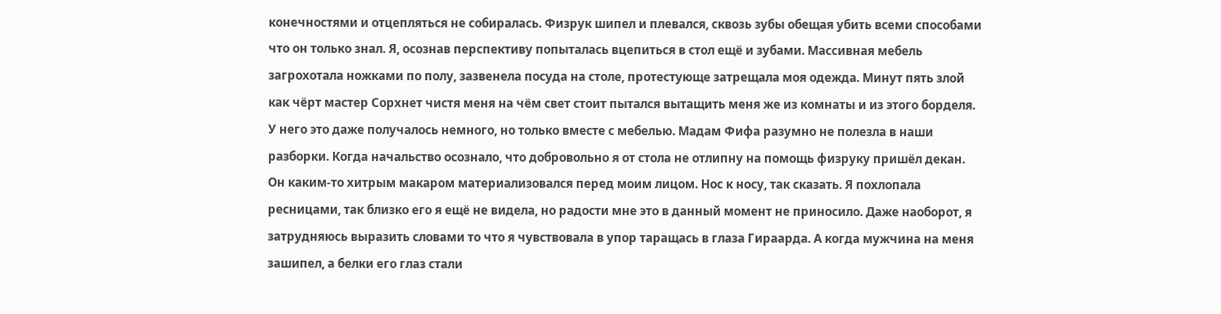конечностями и отцепляться не собиралась. Физрук шипел и плевался, сквозь зубы обещая убить всеми способами что он только знал. Я, осознав перспективу попыталась вцепиться в стол ещё и зубами. Массивная мебель загрохотала ножками по полу, зазвенела посуда на столе, протестующе затрещала моя одежда. Минут пять злой как чёрт мастер Сорхнет чистя меня на чём свет стоит пытался вытащить меня же из комнаты и из этого борделя. У него это даже получалось немного, но только вместе с мебелью. Мадам Фифа разумно не полезла в наши разборки. Когда начальство осознало, что добровольно я от стола не отлипну на помощь физруку пришёл декан. Он каким-то хитрым макаром материализовался перед моим лицом. Нос к носу, так сказать. Я похлопала ресницами, так близко его я ещё не видела, но радости мне это в данный момент не приносило. Даже наоборот, я затрудняюсь выразить словами то что я чувствовала в упор таращась в глаза Гираарда. А когда мужчина на меня зашипел, а белки его глаз стали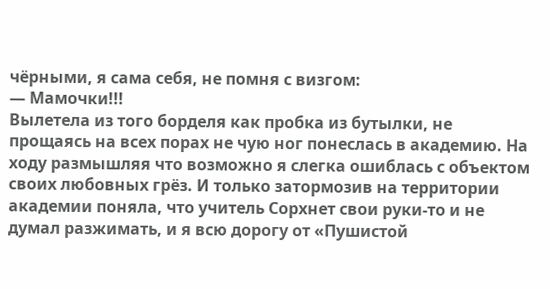чёрными, я сама себя, не помня с визгом:
— Мамочки!!!
Вылетела из того борделя как пробка из бутылки, не прощаясь на всех порах не чую ног понеслась в академию. На ходу размышляя что возможно я слегка ошиблась с объектом своих любовных грёз. И только затормозив на территории академии поняла, что учитель Сорхнет свои руки-то и не думал разжимать, и я всю дорогу от «Пушистой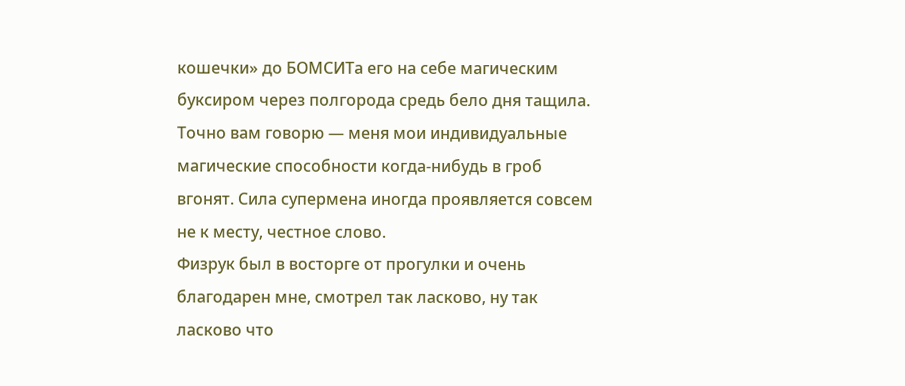кошечки» до БОМСИТа его на себе магическим буксиром через полгорода средь бело дня тащила. Точно вам говорю — меня мои индивидуальные магические способности когда-нибудь в гроб вгонят. Сила супермена иногда проявляется совсем не к месту, честное слово.
Физрук был в восторге от прогулки и очень благодарен мне, смотрел так ласково, ну так ласково что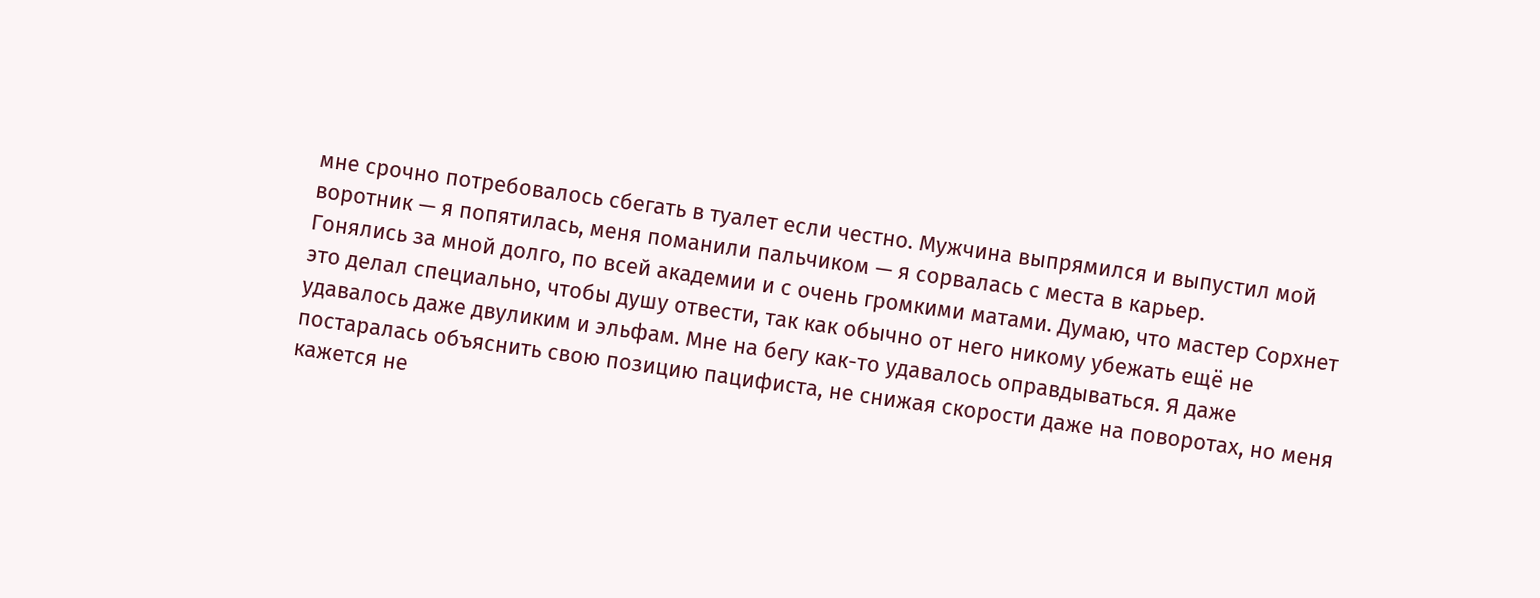мне срочно потребовалось сбегать в туалет если честно. Мужчина выпрямился и выпустил мой воротник — я попятилась, меня поманили пальчиком — я сорвалась с места в карьер.
Гонялись за мной долго, по всей академии и с очень громкими матами. Думаю, что мастер Сорхнет это делал специально, чтобы душу отвести, так как обычно от него никому убежать ещё не удавалось даже двуликим и эльфам. Мне на бегу как-то удавалось оправдываться. Я даже постаралась объяснить свою позицию пацифиста, не снижая скорости даже на поворотах, но меня кажется не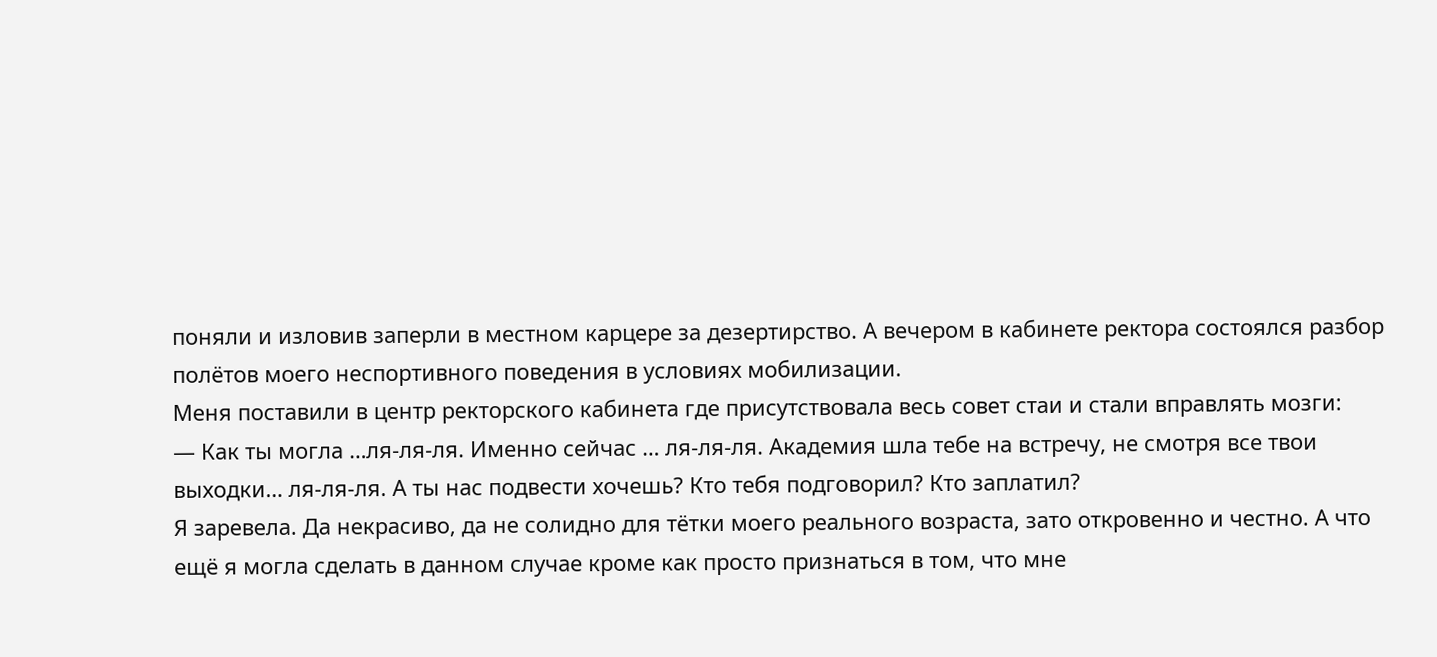поняли и изловив заперли в местном карцере за дезертирство. А вечером в кабинете ректора состоялся разбор полётов моего неспортивного поведения в условиях мобилизации.
Меня поставили в центр ректорского кабинета где присутствовала весь совет стаи и стали вправлять мозги:
— Как ты могла …ля-ля-ля. Именно сейчас … ля-ля-ля. Академия шла тебе на встречу, не смотря все твои выходки… ля-ля-ля. А ты нас подвести хочешь? Кто тебя подговорил? Кто заплатил?
Я заревела. Да некрасиво, да не солидно для тётки моего реального возраста, зато откровенно и честно. А что ещё я могла сделать в данном случае кроме как просто признаться в том, что мне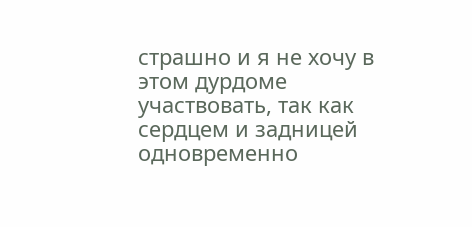страшно и я не хочу в этом дурдоме участвовать, так как сердцем и задницей одновременно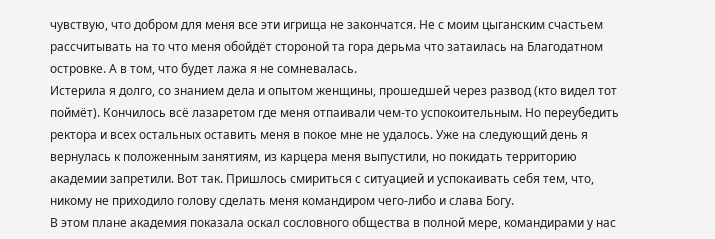чувствую, что добром для меня все эти игрища не закончатся. Не с моим цыганским счастьем рассчитывать на то что меня обойдёт стороной та гора дерьма что затаилась на Благодатном островке. А в том, что будет лажа я не сомневалась.
Истерила я долго, со знанием дела и опытом женщины, прошедшей через развод (кто видел тот поймёт). Кончилось всё лазаретом где меня отпаивали чем-то успокоительным. Но переубедить ректора и всех остальных оставить меня в покое мне не удалось. Уже на следующий день я вернулась к положенным занятиям, из карцера меня выпустили, но покидать территорию академии запретили. Вот так. Пришлось смириться с ситуацией и успокаивать себя тем, что, никому не приходило голову сделать меня командиром чего-либо и слава Богу.
В этом плане академия показала оскал сословного общества в полной мере, командирами у нас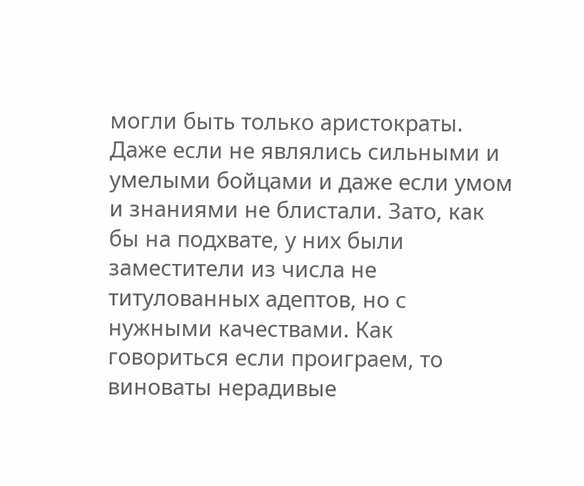могли быть только аристократы. Даже если не являлись сильными и умелыми бойцами и даже если умом и знаниями не блистали. Зато, как бы на подхвате, у них были заместители из числа не титулованных адептов, но с нужными качествами. Как говориться если проиграем, то виноваты нерадивые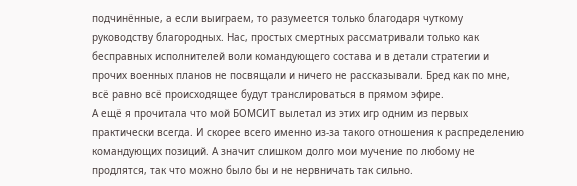подчинённые, а если выиграем, то разумеется только благодаря чуткому руководству благородных. Нас, простых смертных рассматривали только как бесправных исполнителей воли командующего состава и в детали стратегии и прочих военных планов не посвящали и ничего не рассказывали. Бред как по мне, всё равно всё происходящее будут транслироваться в прямом эфире.
А ещё я прочитала что мой БОМСИТ вылетал из этих игр одним из первых практически всегда. И скорее всего именно из-за такого отношения к распределению командующих позиций. А значит слишком долго мои мучение по любому не продлятся, так что можно было бы и не нервничать так сильно.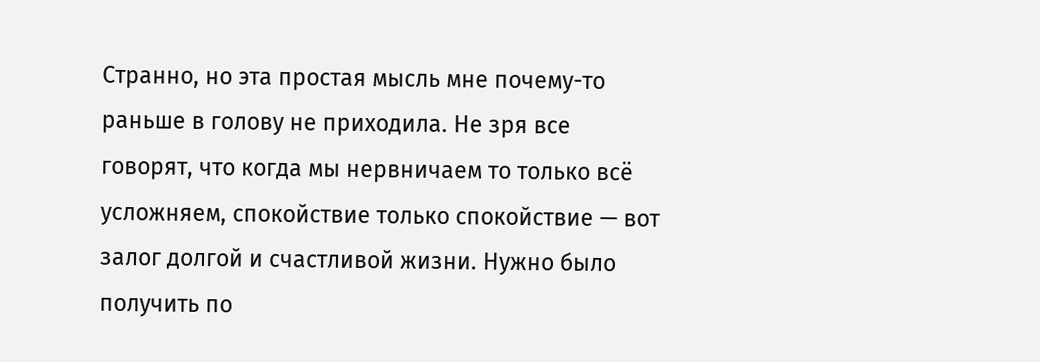Странно, но эта простая мысль мне почему-то раньше в голову не приходила. Не зря все говорят, что когда мы нервничаем то только всё усложняем, спокойствие только спокойствие — вот залог долгой и счастливой жизни. Нужно было получить по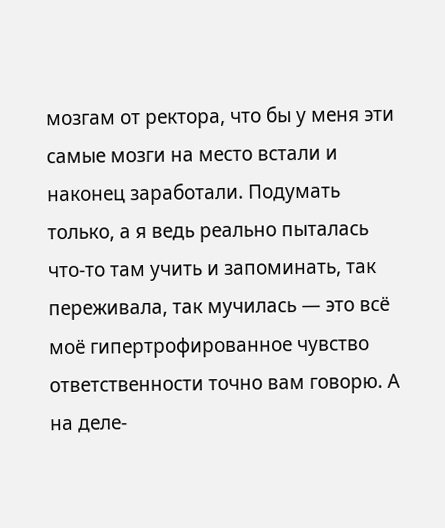мозгам от ректора, что бы у меня эти самые мозги на место встали и наконец заработали. Подумать только, а я ведь реально пыталась что-то там учить и запоминать, так переживала, так мучилась — это всё моё гипертрофированное чувство ответственности точно вам говорю. А на деле-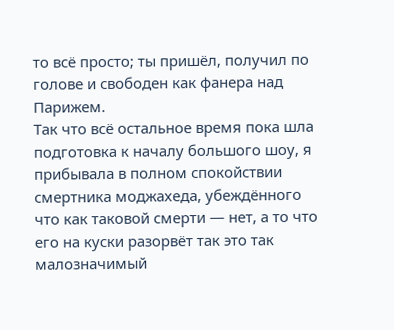то всё просто; ты пришёл, получил по голове и свободен как фанера над Парижем.
Так что всё остальное время пока шла подготовка к началу большого шоу, я прибывала в полном спокойствии смертника моджахеда, убеждённого что как таковой смерти — нет, а то что его на куски разорвёт так это так малозначимый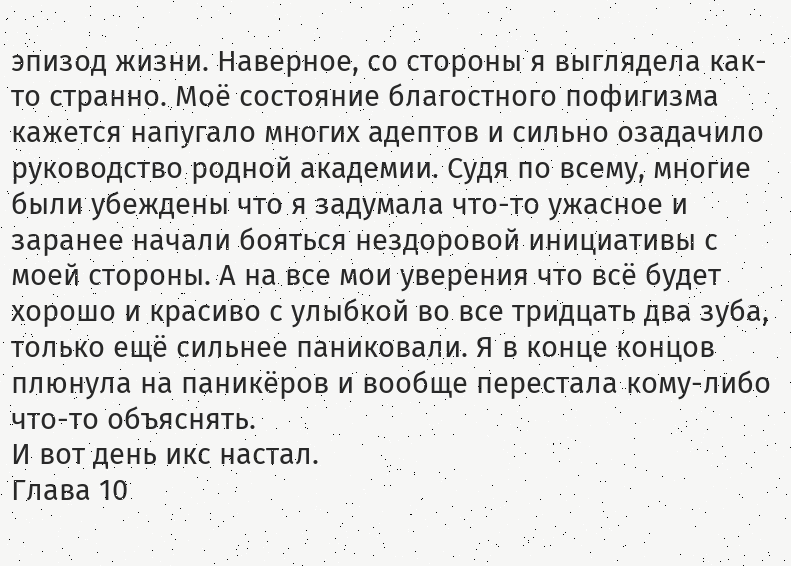эпизод жизни. Наверное, со стороны я выглядела как-то странно. Моё состояние благостного пофигизма кажется напугало многих адептов и сильно озадачило руководство родной академии. Судя по всему, многие были убеждены что я задумала что-то ужасное и заранее начали бояться нездоровой инициативы с моей стороны. А на все мои уверения что всё будет хорошо и красиво с улыбкой во все тридцать два зуба, только ещё сильнее паниковали. Я в конце концов плюнула на паникёров и вообще перестала кому-либо что-то объяснять.
И вот день икс настал.
Глава 10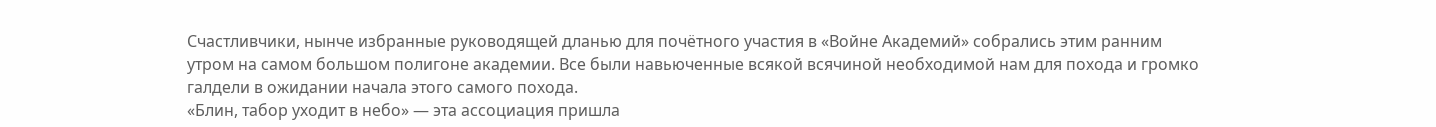Счастливчики, нынче избранные руководящей дланью для почётного участия в «Войне Академий» собрались этим ранним утром на самом большом полигоне академии. Все были навьюченные всякой всячиной необходимой нам для похода и громко галдели в ожидании начала этого самого похода.
«Блин, табор уходит в небо» — эта ассоциация пришла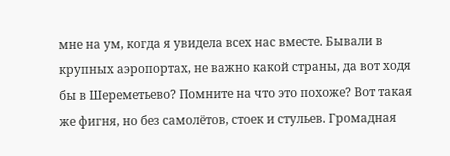мне на ум, когда я увидела всех нас вместе. Бывали в крупных аэропортах, не важно какой страны, да вот ходя бы в Шереметьево? Помните на что это похоже? Вот такая же фигня, но без самолётов, стоек и стульев. Громадная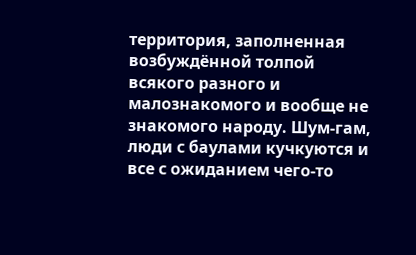территория, заполненная возбуждённой толпой всякого разного и малознакомого и вообще не знакомого народу. Шум-гам, люди с баулами кучкуются и все с ожиданием чего-то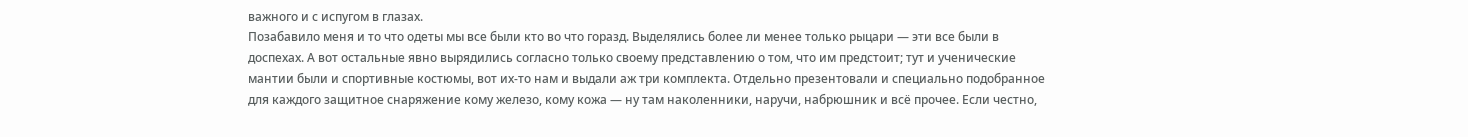важного и с испугом в глазах.
Позабавило меня и то что одеты мы все были кто во что горазд. Выделялись более ли менее только рыцари — эти все были в доспехах. А вот остальные явно вырядились согласно только своему представлению о том, что им предстоит; тут и ученические мантии были и спортивные костюмы, вот их-то нам и выдали аж три комплекта. Отдельно презентовали и специально подобранное для каждого защитное снаряжение кому железо, кому кожа — ну там наколенники, наручи, набрюшник и всё прочее. Если честно,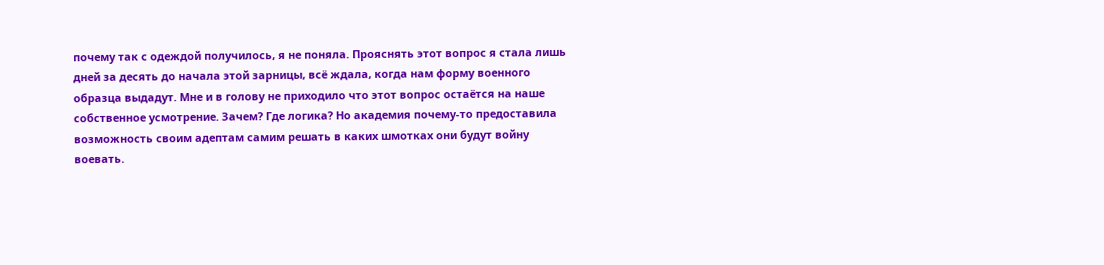почему так с одеждой получилось, я не поняла. Прояснять этот вопрос я стала лишь дней за десять до начала этой зарницы, всё ждала, когда нам форму военного образца выдадут. Мне и в голову не приходило что этот вопрос остаётся на наше собственное усмотрение. Зачем? Где логика? Но академия почему-то предоставила возможность своим адептам самим решать в каких шмотках они будут войну воевать.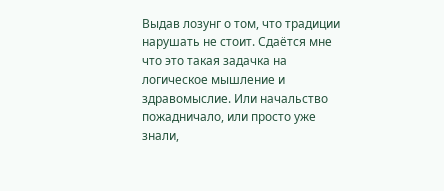Выдав лозунг о том, что традиции нарушать не стоит. Сдаётся мне что это такая задачка на логическое мышление и здравомыслие. Или начальство пожадничало, или просто уже знали,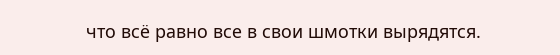что всё равно все в свои шмотки вырядятся.